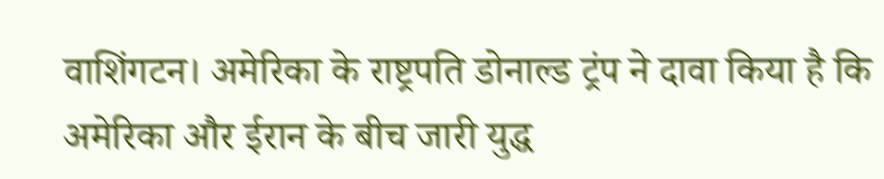वाशिंगटन। अमेरिका के राष्ट्रपति डोनाल्ड ट्रंप ने दावा किया है कि अमेरिका और ईरान के बीच जारी युद्ध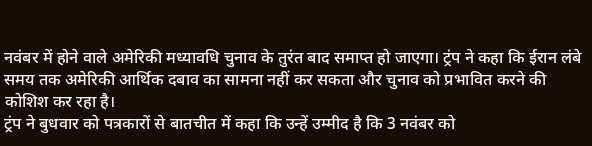नवंबर में होने वाले अमेरिकी मध्यावधि चुनाव के तुरंत बाद समाप्त हो जाएगा। ट्रंप ने कहा कि ईरान लंबे समय तक अमेरिकी आर्थिक दबाव का सामना नहीं कर सकता और चुनाव को प्रभावित करने की कोशिश कर रहा है।
ट्रंप ने बुधवार को पत्रकारों से बातचीत में कहा कि उन्हें उम्मीद है कि 3 नवंबर को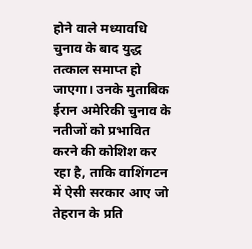होने वाले मध्यावधि चुनाव के बाद युद्ध तत्काल समाप्त हो जाएगा। उनके मुताबिक ईरान अमेरिकी चुनाव के नतीजों को प्रभावित करने की कोशिश कर रहा है, ताकि वाशिंगटन में ऐसी सरकार आए जो तेहरान के प्रति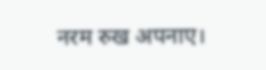नरम रुख अपनाए।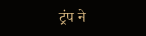ट्रंप ने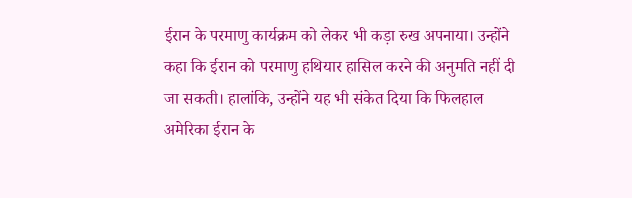ईरान के परमाणु कार्यक्रम को लेकर भी कड़ा रुख अपनाया। उन्होंने कहा कि ईरान को परमाणु हथियार हासिल करने की अनुमति नहीं दी जा सकती। हालांकि, उन्होंने यह भी संकेत दिया कि फिलहाल अमेरिका ईरान के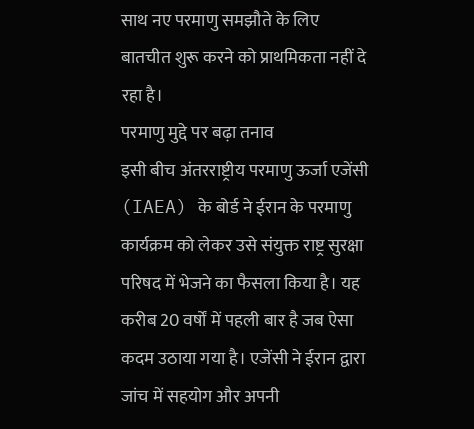साथ नए परमाणु समझौते के लिए बातचीत शुरू करने को प्राथमिकता नहीं दे रहा है।
परमाणु मुद्दे पर बढ़ा तनाव
इसी बीच अंतरराष्ट्रीय परमाणु ऊर्जा एजेंसी (IAEA) के बोर्ड ने ईरान के परमाणु कार्यक्रम को लेकर उसे संयुक्त राष्ट्र सुरक्षा परिषद में भेजने का फैसला किया है। यह करीब 20 वर्षों में पहली बार है जब ऐसा कदम उठाया गया है। एजेंसी ने ईरान द्वारा जांच में सहयोग और अपनी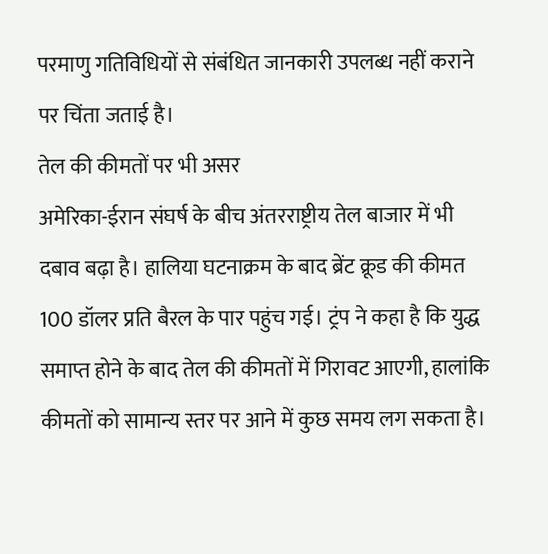परमाणु गतिविधियों से संबंधित जानकारी उपलब्ध नहीं कराने पर चिंता जताई है।
तेल की कीमतों पर भी असर
अमेरिका-ईरान संघर्ष के बीच अंतरराष्ट्रीय तेल बाजार में भी दबाव बढ़ा है। हालिया घटनाक्रम के बाद ब्रेंट क्रूड की कीमत 100 डॉलर प्रति बैरल के पार पहुंच गई। ट्रंप ने कहा है कि युद्ध समाप्त होने के बाद तेल की कीमतों में गिरावट आएगी, हालांकि कीमतों को सामान्य स्तर पर आने में कुछ समय लग सकता है।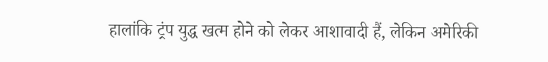हालांकि ट्रंप युद्ध खत्म होने को लेकर आशावादी हैं, लेकिन अमेरिकी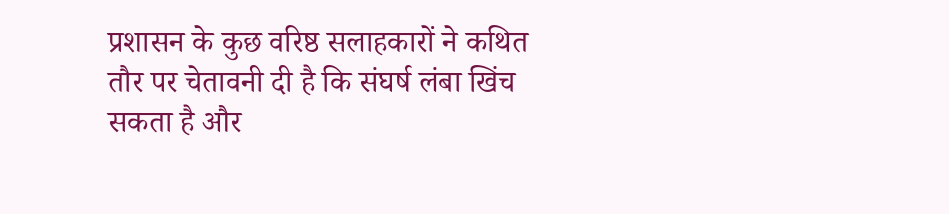प्रशासन के कुछ वरिष्ठ सलाहकारों ने कथित तौर पर चेतावनी दी है कि संघर्ष लंबा खिंच सकता है और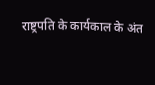राष्ट्रपति के कार्यकाल के अंत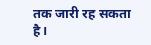तक जारी रह सकता है।